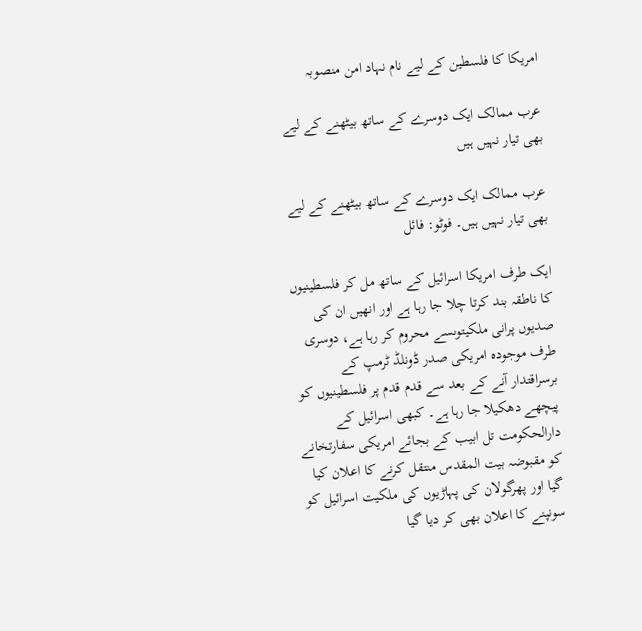امریکا کا فلسطین کے لیے نام نہاد امن منصوبہ

عرب ممالک ایک دوسرے کے ساتھ بیٹھنے کے لیے بھی تیار نہیں ہیں

عرب ممالک ایک دوسرے کے ساتھ بیٹھنے کے لیے بھی تیار نہیں ہیں۔ فوٹو: فائل

ایک طرف امریکا اسرائیل کے ساتھ مل کر فلسطینیوں کا ناطقہ بند کرتا چلا جا رہا ہے اور انھیں ان کی صدیوں پرانی ملکیتوںسے محروم کر رہا ہے، دوسری طرف موجودہ امریکی صدر ڈونلڈ ٹرمپ کے برسراقتدار آنے کے بعد سے قدم قدم پر فلسطینیوں کو پیچھے دھکیلا جا رہا ہے۔ کبھی اسرائیل کے دارالحکومت تل ابیب کے بجائے امریکی سفارتخانے کو مقبوضہ بیت المقدس منتقل کرنے کا اعلان کیا گیا اور پھرگولان کی پہاڑیوں کی ملکیت اسرائیل کو سونپنے کا اعلان بھی کر دیا گیا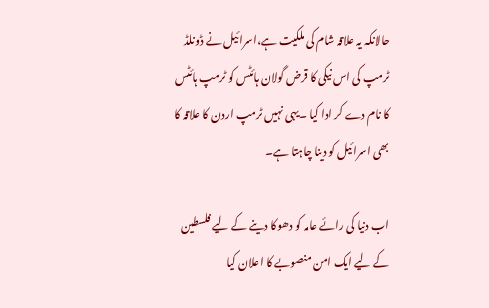حالانکہ یہ علاقہ شام کی ملکیت ہے،اسرائیل نے ڈونلڈ ٹرمپ کی اس نیکی کا قرض گولان ہائٹس کو ٹرمپ ہائٹس کا نام دے کر ادا کیا ۔یہی نہیں ٹرمپ اردن کا علاقہ کا بھی اسرائیل کو دینا چاہتا ہے۔

اب دنیا کی رائے عامہ کو دھوکا دینے کے لیے فلسطین کے لیے ایک امن منصوبے کا اعلان کیا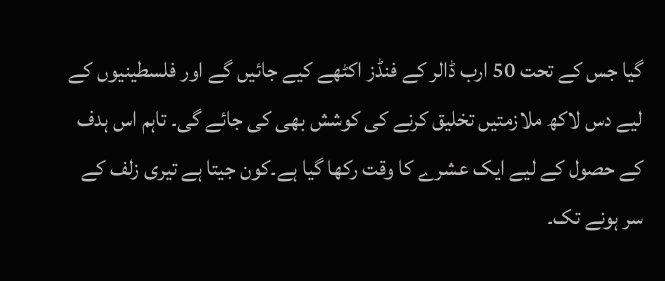گیا جس کے تحت 50 ارب ڈالر کے فنڈز اکٹھے کیے جائیں گے اور فلسطینیوں کے لیے دس لاکھ ملازمتیں تخلیق کرنے کی کوشش بھی کی جائے گی۔ تاہم اس ہدف کے حصول کے لیے ایک عشرے کا وقت رکھا گیا ہے۔کون جیتا ہے تیری زلف کے سر ہونے تک۔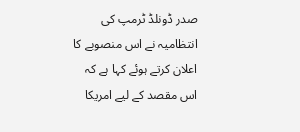صدر ڈونلڈ ٹرمپ کی انتظامیہ نے اس منصوبے کا اعلان کرتے ہوئے کہا ہے کہ اس مقصد کے لیے امریکا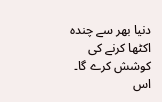دنیا بھر سے چندہ اکٹھا کرنے کی کوشش کرے گا۔ اس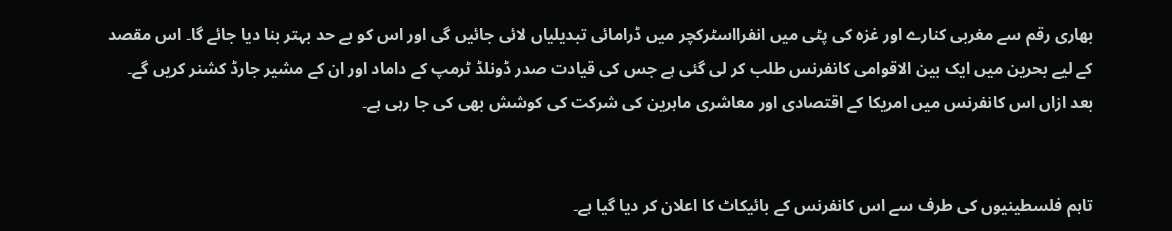بھاری رقم سے مغربی کنارے اور غزہ کی پٹی میں انفرااسٹرکچر میں ڈرامائی تبدیلیاں لائی جائیں گی اور اس کو بے حد بہتر بنا دیا جائے گا۔ اس مقصد کے لیے بحرین میں ایک بین الاقوامی کانفرنس طلب کر لی گئی ہے جس کی قیادت صدر ڈونلڈ ٹرمپ کے داماد اور ان کے مشیر جارڈ کشنر کریں گے۔ بعد ازاں اس کانفرنس میں امریکا کے اقتصادی اور معاشری ماہرین کی شرکت کی کوشش بھی کی جا رہی ہے۔


تاہم فلسطینیوں کی طرف سے اس کانفرنس کے بائیکاٹ کا اعلان کر دیا گیا ہے۔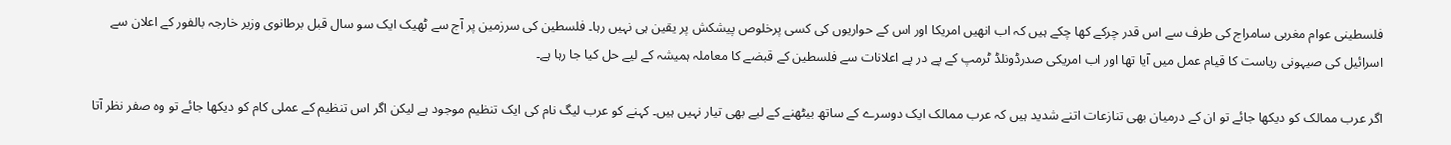فلسطینی عوام مغربی سامراج کی طرف سے اس قدر چرکے کھا چکے ہیں کہ اب انھیں امریکا اور اس کے حواریوں کی کسی پرخلوص پیشکش پر یقین ہی نہیں رہا۔ فلسطین کی سرزمین پر آج سے ٹھیک ایک سو سال قبل برطانوی وزیر خارجہ بالفور کے اعلان سے اسرائیل کی صیہونی ریاست کا قیام عمل میں آیا تھا اور اب امریکی صدرڈونلڈ ٹرمپ کے پے در پے اعلانات سے فلسطین کے قبضے کا معاملہ ہمیشہ کے لیے حل کیا جا رہا ہے۔

اگر عرب ممالک کو دیکھا جائے تو ان کے درمیان بھی تنازعات اتنے شدید ہیں کہ عرب ممالک ایک دوسرے کے ساتھ بیٹھنے کے لیے بھی تیار نہیں ہیں۔ کہنے کو عرب لیگ نام کی ایک تنظیم موجود ہے لیکن اگر اس تنظیم کے عملی کام کو دیکھا جائے تو وہ صفر نظر آتا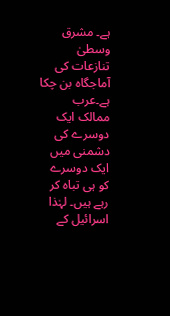ہے۔ مشرق وسطیٰ تنازعات کی آماجگاہ بن چکا ہے۔عرب ممالک ایک دوسرے کی دشمنی میں ایک دوسرے کو ہی تباہ کر رہے ہیں۔ لہٰذا اسرائیل کے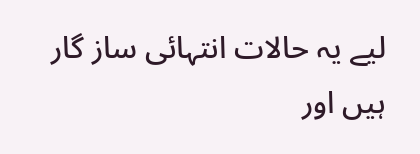لیے یہ حالات انتہائی ساز گار ہیں اور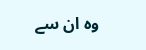وہ ان سے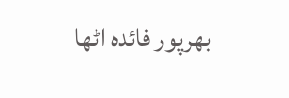بھرپور فائدہ اٹھا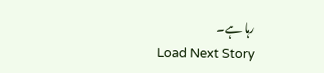رہا ہے۔
Load Next Story